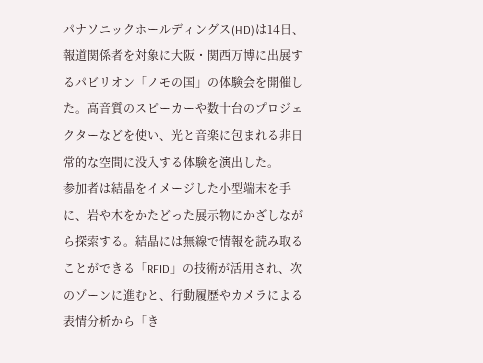パナソニックホールディングス(HD)は14日、報道関係者を対象に大阪・関西万博に出展するパビリオン「ノモの国」の体験会を開催した。高音質のスピーカーや数十台のプロジェクターなどを使い、光と音楽に包まれる非日常的な空間に没入する体験を演出した。
参加者は結晶をイメージした小型端末を手に、岩や木をかたどった展示物にかざしながら探索する。結晶には無線で情報を読み取ることができる「RFID」の技術が活用され、次のゾーンに進むと、行動履歴やカメラによる表情分析から「き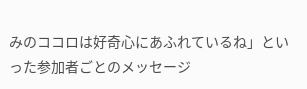みのココロは好奇心にあふれているね」といった参加者ごとのメッセージ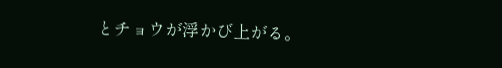とチョウが浮かび上がる。